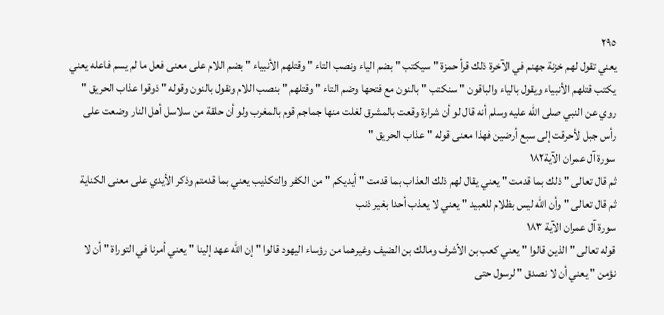٢٩٥
يعني تقول لهم خزنة جهنم في الآخرة ذلك قرأ حمزة " سيكتب " بضم الياء ونصب التاء " وقتلهم الأنبياء " بضم اللام على معنى فعل ما لم يسم فاعله يعني يكتب قتلهم الأنبياء ويقول بالياء والباقون " سنكتب " بالنون مع فتحها وضم التاء " وقتلهم " بنصب اللام ونقول بالنون وقوله " ذوقوا عذاب الحريق " روي عن النبي صلى الله عليه وسلم أنه قال لو أن شرارة وقعت بالمشرق لغلت منها جماجم قوم بالمغرب ولو أن حلقة من سلاسل أهل النار وضعت على رأس جبل لأحرقت إلى سبع أرضين فهذا معنى قوله " عذاب الحريق "
سورة آل عمران الآية١٨٢
ثم قال تعالى " ذلك بما قدمت " يعني يقال لهم ذلك العذاب بما قدمت " أيديكم " من الكفر والتكذيب يعني بما قدمتم وذكر الأيدي على معنى الكناية
ثم قال تعالى " وأن الله ليس بظلام للعبيد " يعني لا يعذب أحدا بغير ذنب
سورة آل عمران الآية ١٨٣
قوله تعالى " الذين قالوا " يعني كعب بن الأشرف ومالك بن الضيف وغيرهما من رؤساء اليهود قالوا " إن الله عهد إلينا " يعني أمرنا في التوراة " أن لا نؤمن " يعني أن لا نصدق " لرسول حتى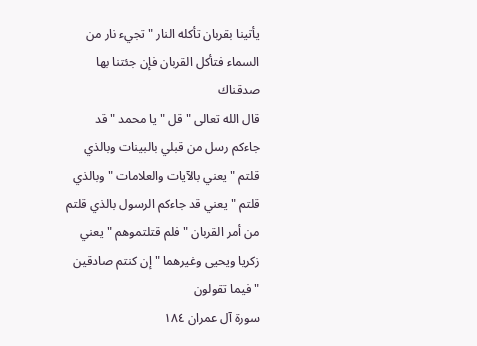يأتينا بقربان تأكله النار " تجيء نار من السماء فتأكل القربان فإن جئتنا بها صدقناك
قال الله تعالى " قل " يا محمد " قد جاءكم رسل من قبلي بالبينات وبالذي قلتم " يعني بالآيات والعلامات " وبالذي قلتم " يعني قد جاءكم الرسول بالذي قلتم من أمر القربان " فلم قتلتموهم " يعني زكريا ويحيى وغيرهما " إن كنتم صادقين " فيما تقولون
سورة آل عمران ١٨٤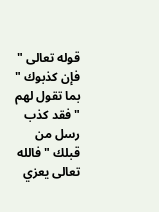قوله تعالى " فإن كذبوك " بما تقول لهم " فقد كذب رسل من قبلك " فالله تعالى يعزي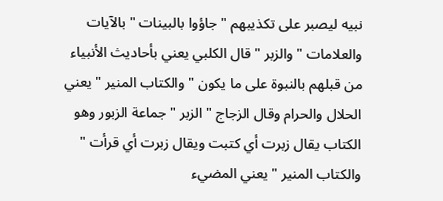نبيه ليصبر على تكذيبهم " جاؤوا بالبينات " بالآيات والعلامات " والزبر " قال الكلبي يعني بأحاديث الأنبياء من قبلهم بالنبوة على ما يكون " والكتاب المنير " يعني الحلال والحرام وقال الزجاج " الزبر " جماعة الزبور وهو الكتاب يقال زبرت أي كتبت ويقال زبرت أي قرأت " والكتاب المنير " يعني المضيء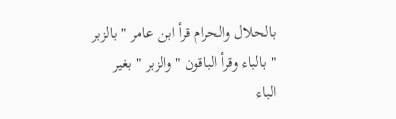بالحلال والحرام قرأ ابن عامر " بالزبر " بالباء وقرأ الباقون " والزبر " بغير الباء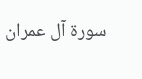سورة آل عمران